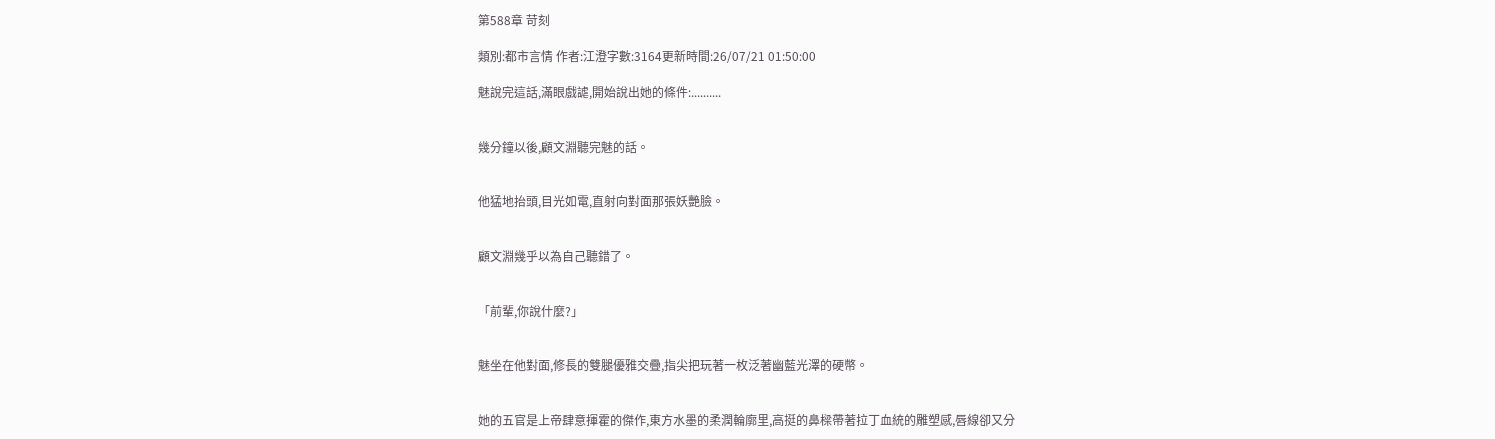第588章 苛刻

類別:都市言情 作者:江澄字數:3164更新時間:26/07/21 01:50:00

魅說完這話,滿眼戲謔,開始說出她的條件:..........


幾分鐘以後,顧文淵聽完魅的話。


他猛地抬頭,目光如電,直射向對面那張妖艷臉。


顧文淵幾乎以為自己聽錯了。


「前輩,你說什麼?」


魅坐在他對面,修長的雙腿優雅交疊,指尖把玩著一枚泛著幽藍光澤的硬幣。


她的五官是上帝肆意揮霍的傑作,東方水墨的柔潤輪廓里,高挺的鼻樑帶著拉丁血統的雕塑感,唇線卻又分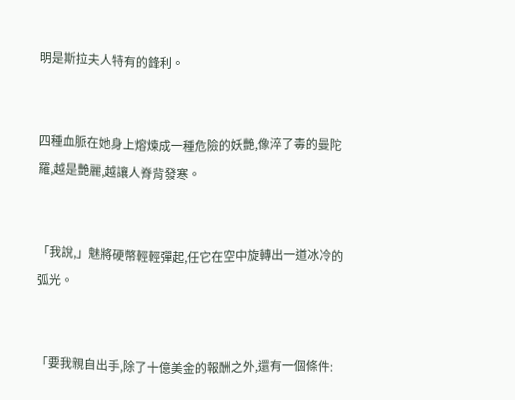明是斯拉夫人特有的鋒利。


四種血脈在她身上熔煉成一種危險的妖艷,像淬了毒的曼陀羅,越是艷麗,越讓人脊背發寒。


「我說,」魅將硬幣輕輕彈起,任它在空中旋轉出一道冰冷的弧光。


「要我親自出手,除了十億美金的報酬之外,還有一個條件: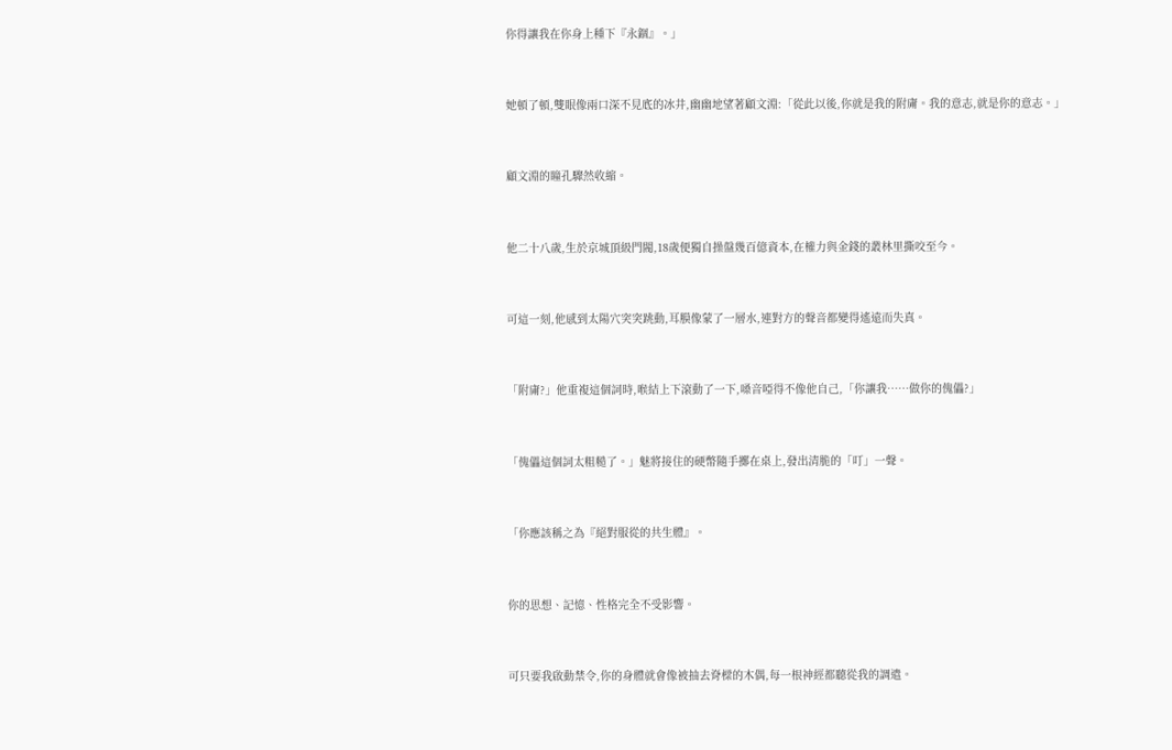你得讓我在你身上種下『永錮』。」


她頓了頓,雙眼像兩口深不見底的冰井,幽幽地望著顧文淵:「從此以後,你就是我的附庸。我的意志,就是你的意志。」


顧文淵的瞳孔驟然收縮。


他二十八歲,生於京城頂級門閥,18歲便獨自操盤幾百億資本,在權力與金錢的叢林里撕咬至今。


可這一刻,他感到太陽穴突突跳動,耳膜像蒙了一層水,連對方的聲音都變得遙遠而失真。


「附庸?」他重複這個詞時,喉結上下滾動了一下,嗓音啞得不像他自己,「你讓我……做你的傀儡?」


「傀儡這個詞太粗糙了。」魅將接住的硬幣隨手擲在桌上,發出清脆的「叮」一聲。


「你應該稱之為『絕對服從的共生體』。


你的思想、記憶、性格完全不受影響。


可只要我啟動禁令,你的身體就會像被抽去脊樑的木偶,每一根神經都聽從我的調遣。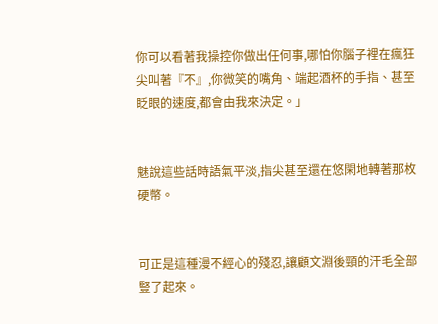你可以看著我操控你做出任何事,哪怕你腦子裡在瘋狂尖叫著『不』,你微笑的嘴角、端起酒杯的手指、甚至眨眼的速度,都會由我來決定。」


魅說這些話時語氣平淡,指尖甚至還在悠閑地轉著那枚硬幣。


可正是這種漫不經心的殘忍,讓顧文淵後頸的汗毛全部豎了起來。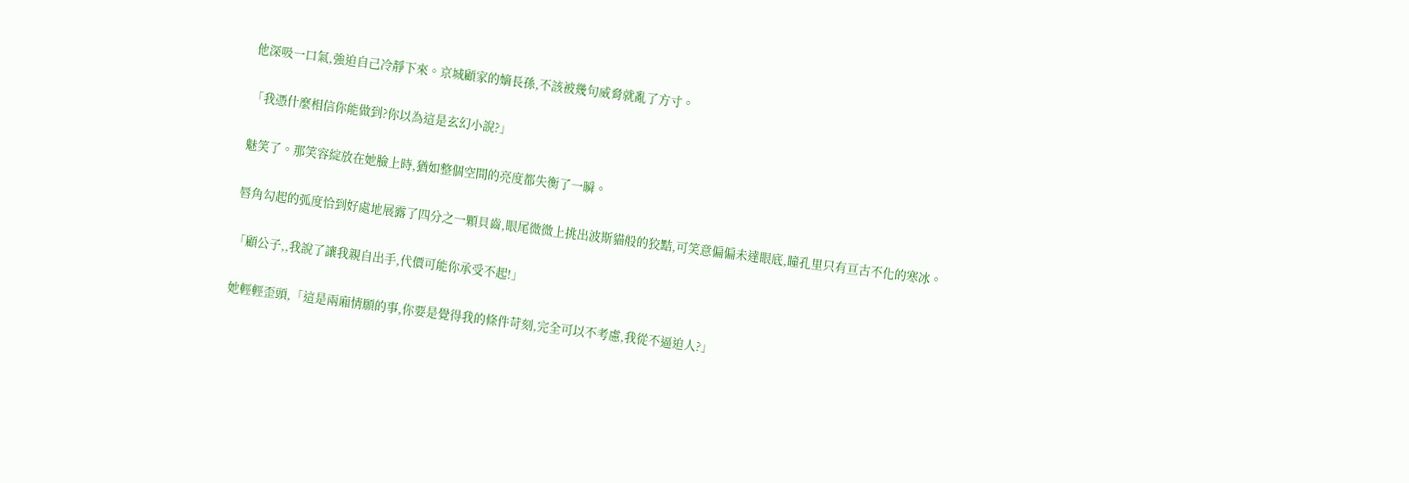他深吸一口氣,強迫自己冷靜下來。京城顧家的嫡長孫,不該被幾句威脅就亂了方寸。


「我憑什麼相信你能做到?你以為這是玄幻小說?」


魅笑了。那笑容綻放在她臉上時,猶如整個空間的亮度都失衡了一瞬。


唇角勾起的弧度恰到好處地展露了四分之一顆貝齒,眼尾微微上挑出波斯貓般的狡黠,可笑意偏偏未達眼底,瞳孔里只有亘古不化的寒冰。


「顧公子,,我說了讓我親自出手,代價可能你承受不起!」


她輕輕歪頭,「這是兩廂情願的事,你要是覺得我的條件苛刻,完全可以不考慮,我從不逼迫人?」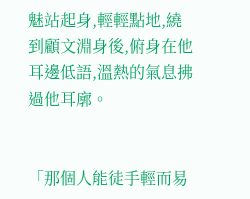魅站起身,輕輕點地,繞到顧文淵身後,俯身在他耳邊低語,溫熱的氣息拂過他耳廓。


「那個人能徒手輕而易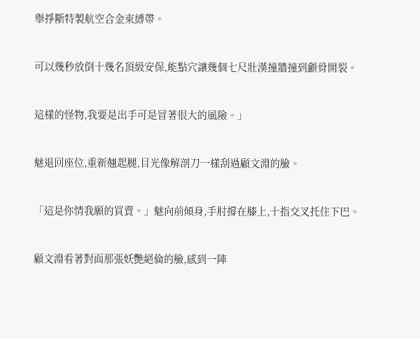舉掙斷特製航空合金束縛帶。


可以幾秒放倒十幾名頂級安保,能點穴讓幾個七尺壯漢撞牆撞到顱骨開裂。


這樣的怪物,我要是出手可是冒著很大的風險。」


魅退回座位,重新翹起腿,目光像解剖刀一樣刮過顧文淵的臉。


「這是你情我願的買賣。」魅向前傾身,手肘撐在膝上,十指交叉托住下巴。


顧文淵看著對面那張妖艷絕倫的臉,感到一陣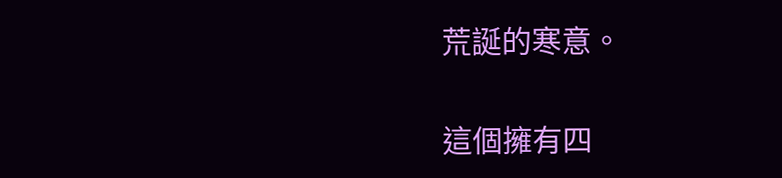荒誕的寒意。


這個擁有四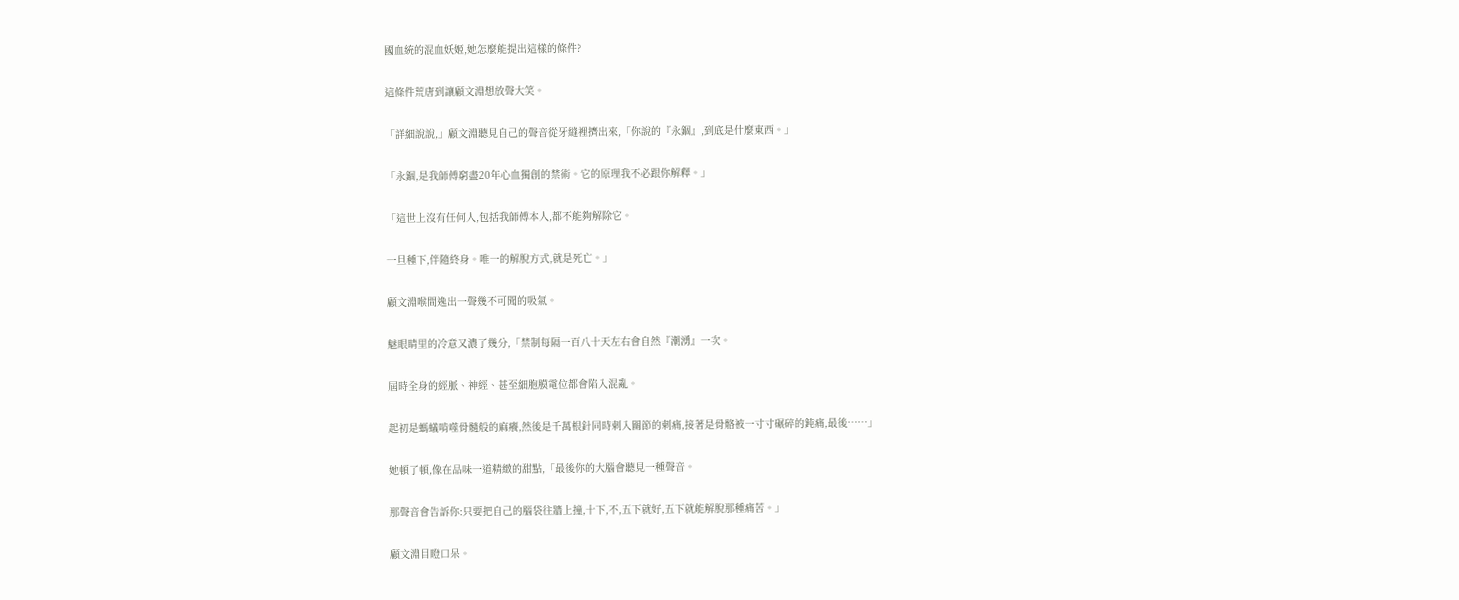國血統的混血妖姬,她怎麼能提出這樣的條件?


這條件荒唐到讓顧文淵想放聲大笑。


「詳細說說,」顧文淵聽見自己的聲音從牙縫裡擠出來,「你說的『永錮』,到底是什麼東西。」


「永錮,是我師傅窮盡20年心血獨創的禁術。它的原理我不必跟你解釋。」


「這世上沒有任何人,包括我師傅本人,都不能夠解除它。


一旦種下,伴隨終身。唯一的解脫方式,就是死亡。」


顧文淵喉間逸出一聲幾不可聞的吸氣。


魅眼睛里的冷意又濃了幾分,「禁制每隔一百八十天左右會自然『潮湧』一次。


屆時全身的經脈、神經、甚至細胞膜電位都會陷入混亂。


起初是螞蟻啃噬骨髓般的麻癢,然後是千萬根針同時刺入關節的刺痛,接著是骨骼被一寸寸碾碎的鈍痛,最後……」


她頓了頓,像在品味一道精緻的甜點,「最後你的大腦會聽見一種聲音。


那聲音會告訴你:只要把自己的腦袋往牆上撞,十下,不,五下就好,五下就能解脫那種痛苦。」


顧文淵目瞪口呆。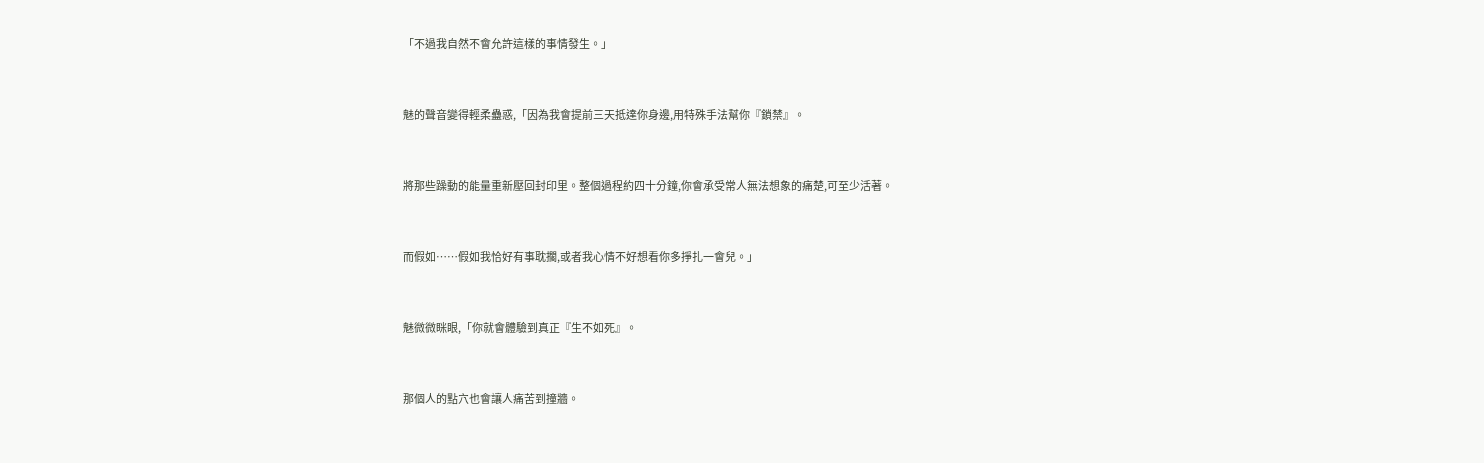「不過我自然不會允許這樣的事情發生。」


魅的聲音變得輕柔蠱惑,「因為我會提前三天抵達你身邊,用特殊手法幫你『鎖禁』。


將那些躁動的能量重新壓回封印里。整個過程約四十分鐘,你會承受常人無法想象的痛楚,可至少活著。


而假如……假如我恰好有事耽擱,或者我心情不好想看你多掙扎一會兒。」


魅微微眯眼,「你就會體驗到真正『生不如死』。


那個人的點穴也會讓人痛苦到撞牆。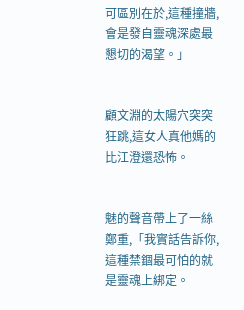可區別在於,這種撞牆,會是發自靈魂深處最懇切的渴望。」


顧文淵的太陽穴突突狂跳,這女人真他媽的比江澄還恐怖。


魅的聲音帶上了一絲鄭重,「我實話告訴你,這種禁錮最可怕的就是靈魂上綁定。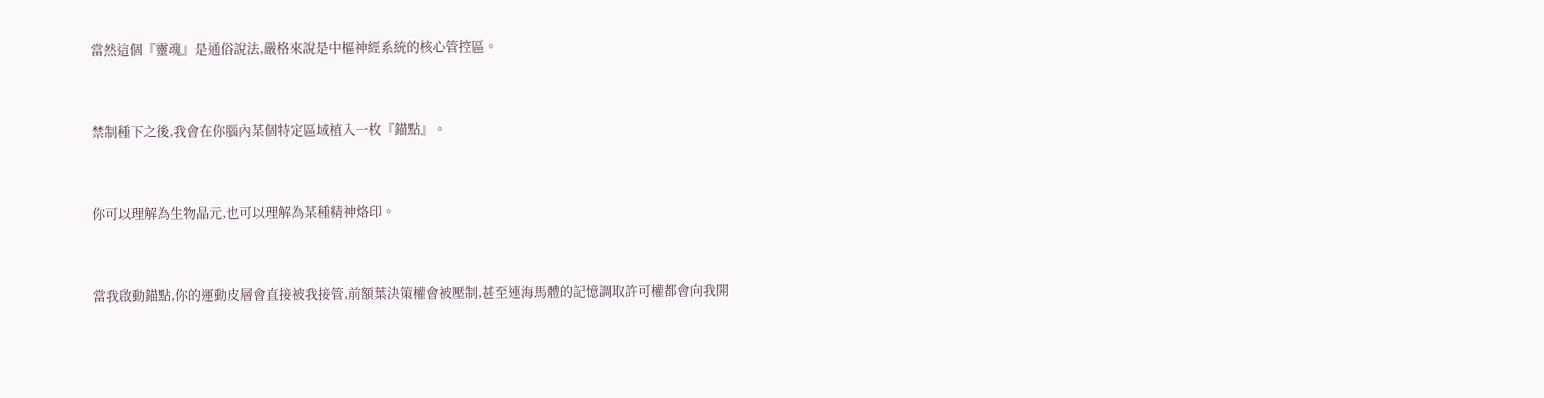當然這個『靈魂』是通俗說法,嚴格來說是中樞神經系統的核心管控區。


禁制種下之後,我會在你腦內某個特定區域植入一枚『錨點』。


你可以理解為生物晶元,也可以理解為某種精神烙印。


當我啟動錨點,你的運動皮層會直接被我接管,前額葉決策權會被壓制,甚至連海馬體的記憶調取許可權都會向我開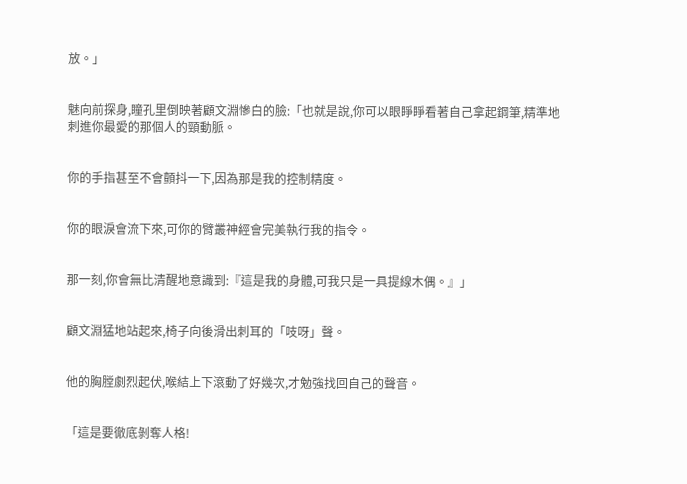放。」


魅向前探身,瞳孔里倒映著顧文淵慘白的臉:「也就是說,你可以眼睜睜看著自己拿起鋼筆,精準地刺進你最愛的那個人的頸動脈。


你的手指甚至不會顫抖一下,因為那是我的控制精度。


你的眼淚會流下來,可你的臂叢神經會完美執行我的指令。


那一刻,你會無比清醒地意識到:『這是我的身體,可我只是一具提線木偶。』」


顧文淵猛地站起來,椅子向後滑出刺耳的「吱呀」聲。


他的胸膛劇烈起伏,喉結上下滾動了好幾次,才勉強找回自己的聲音。


「這是要徹底剝奪人格!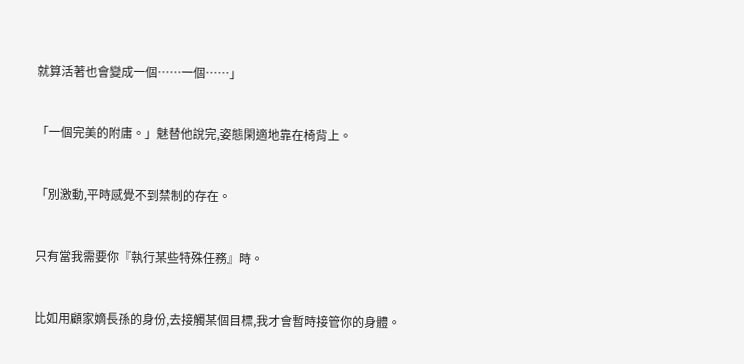就算活著也會變成一個……一個……」


「一個完美的附庸。」魅替他說完,姿態閑適地靠在椅背上。


「別激動,平時感覺不到禁制的存在。


只有當我需要你『執行某些特殊任務』時。


比如用顧家嫡長孫的身份,去接觸某個目標,我才會暫時接管你的身體。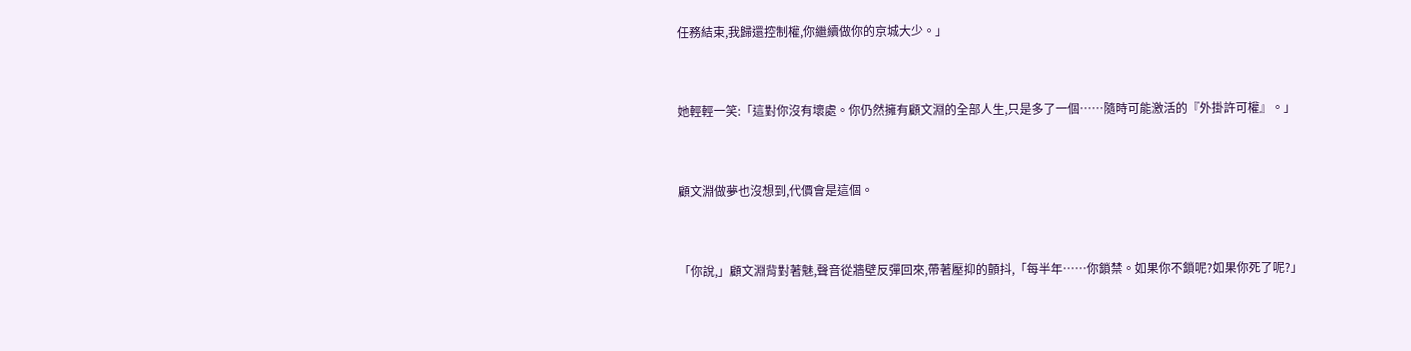任務結束,我歸還控制權,你繼續做你的京城大少。」


她輕輕一笑:「這對你沒有壞處。你仍然擁有顧文淵的全部人生,只是多了一個……隨時可能激活的『外掛許可權』。」


顧文淵做夢也沒想到,代價會是這個。


「你說,」顧文淵背對著魅,聲音從牆壁反彈回來,帶著壓抑的顫抖,「每半年……你鎖禁。如果你不鎖呢?如果你死了呢?」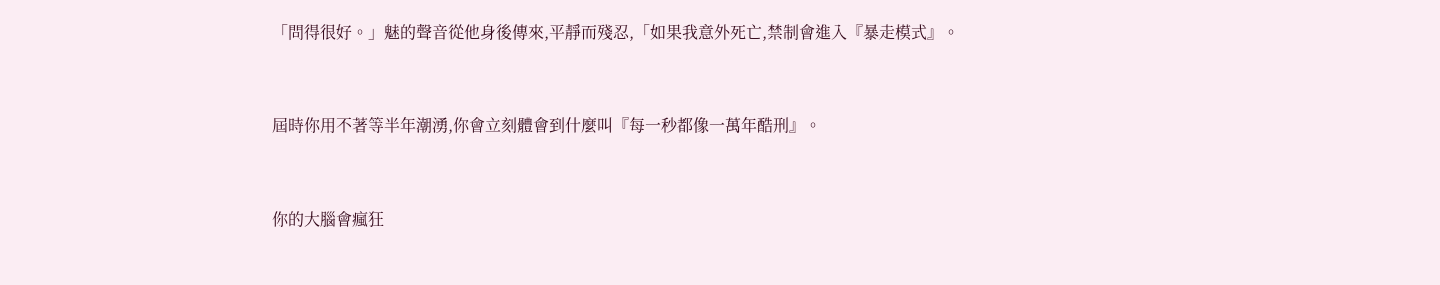「問得很好。」魅的聲音從他身後傳來,平靜而殘忍,「如果我意外死亡,禁制會進入『暴走模式』。


屆時你用不著等半年潮湧,你會立刻體會到什麼叫『每一秒都像一萬年酷刑』。


你的大腦會瘋狂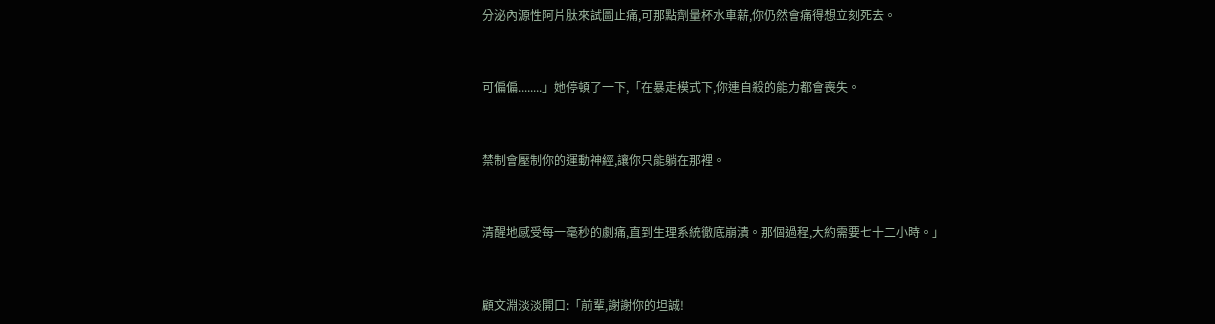分泌內源性阿片肽來試圖止痛,可那點劑量杯水車薪,你仍然會痛得想立刻死去。


可偏偏........」她停頓了一下,「在暴走模式下,你連自殺的能力都會喪失。


禁制會壓制你的運動神經,讓你只能躺在那裡。


清醒地感受每一毫秒的劇痛,直到生理系統徹底崩潰。那個過程,大約需要七十二小時。」


顧文淵淡淡開口:「前輩,謝謝你的坦誠!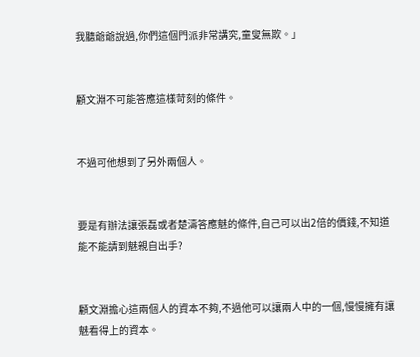我聽爺爺說過,你們這個門派非常講究,童叟無欺。」


顧文淵不可能答應這樣苛刻的條件。


不過可他想到了另外兩個人。


要是有辦法讓張磊或者楚濤答應魅的條件,自己可以出2倍的價錢,不知道能不能請到魅親自出手?


顧文淵擔心這兩個人的資本不夠,不過他可以讓兩人中的一個,慢慢擁有讓魅看得上的資本。